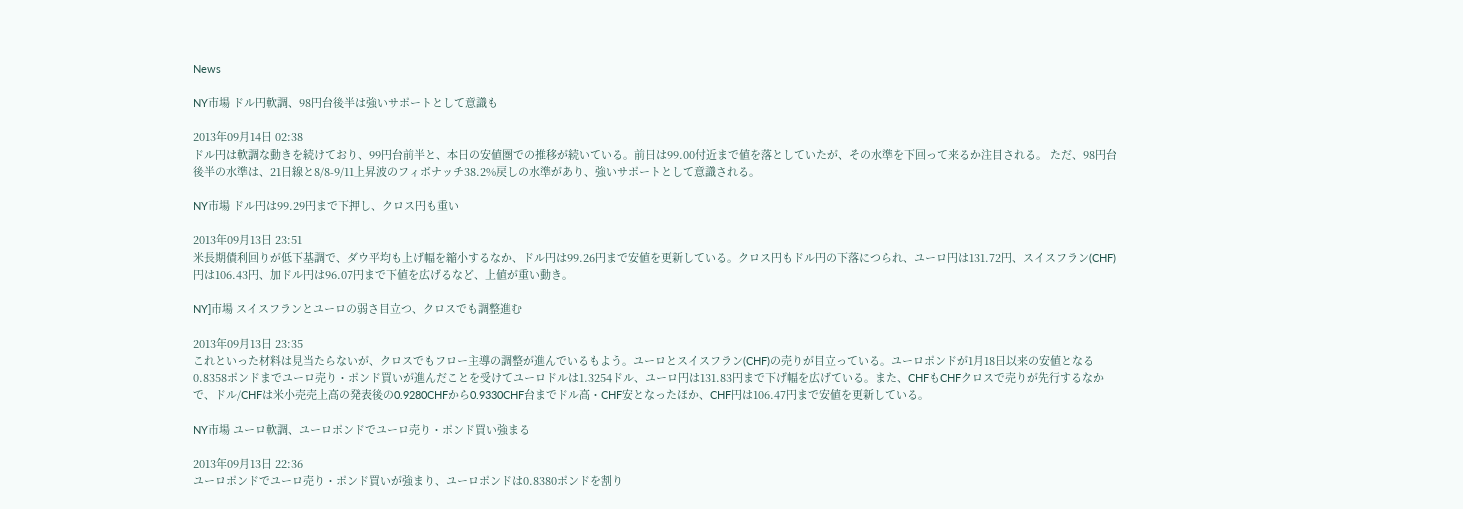News

NY市場 ドル円軟調、98円台後半は強いサポートとして意識も

2013年09月14日 02:38
ドル円は軟調な動きを続けており、99円台前半と、本日の安値圏での推移が続いている。前日は99.00付近まで値を落としていたが、その水準を下回って来るか注目される。 ただ、98円台後半の水準は、21日線と8/8-9/11上昇波のフィボナッチ38.2%戻しの水準があり、強いサポートとして意識される。

NY市場 ドル円は99.29円まで下押し、クロス円も重い

2013年09月13日 23:51
米長期債利回りが低下基調で、ダウ平均も上げ幅を縮小するなか、ドル円は99.26円まで安値を更新している。クロス円もドル円の下落につられ、ユーロ円は131.72円、スイスフラン(CHF)円は106.43円、加ドル円は96.07円まで下値を広げるなど、上値が重い動き。

NY]市場 スイスフランとユーロの弱さ目立つ、クロスでも調整進む

2013年09月13日 23:35
これといった材料は見当たらないが、クロスでもフロー主導の調整が進んでいるもよう。ユーロとスイスフラン(CHF)の売りが目立っている。ユーロポンドが1月18日以来の安値となる0.8358ポンドまでユーロ売り・ポンド買いが進んだことを受けてユーロドルは1.3254ドル、ユーロ円は131.83円まで下げ幅を広げている。また、CHFもCHFクロスで売りが先行するなかで、ドル/CHFは米小売売上高の発表後の0.9280CHFから0.9330CHF台までドル高・CHF安となったほか、CHF円は106.47円まで安値を更新している。

NY市場 ユーロ軟調、ユーロポンドでユーロ売り・ポンド買い強まる

2013年09月13日 22:36
ユーロポンドでユーロ売り・ポンド買いが強まり、ユーロポンドは0.8380ポンドを割り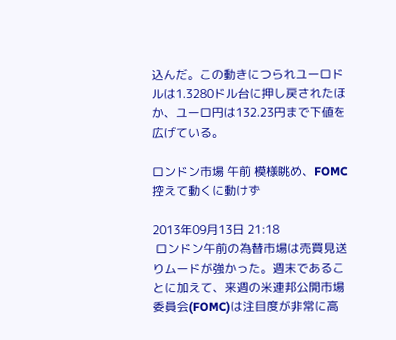込んだ。この動きにつられユーロドルは1.3280ドル台に押し戻されたほか、ユーロ円は132.23円まで下値を広げている。

ロンドン市場 午前 模様眺め、FOMC控えて動くに動けず

2013年09月13日 21:18
 ロンドン午前の為替市場は売買見送りムードが強かった。週末であることに加えて、来週の米連邦公開市場委員会(FOMC)は注目度が非常に高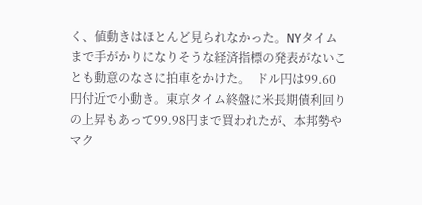く、値動きはほとんど見られなかった。NYタイムまで手がかりになりそうな経済指標の発表がないことも動意のなさに拍車をかけた。  ドル円は99.60円付近で小動き。東京タイム終盤に米長期債利回りの上昇もあって99.98円まで買われたが、本邦勢やマク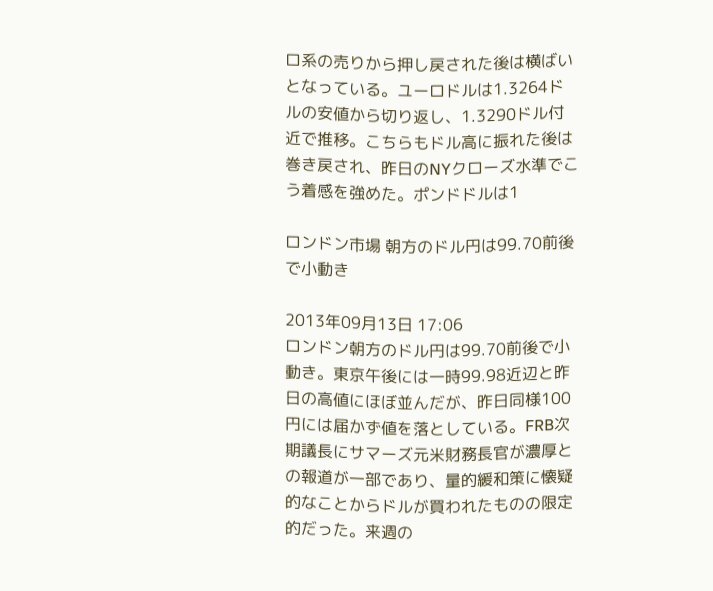ロ系の売りから押し戻された後は横ばいとなっている。ユーロドルは1.3264ドルの安値から切り返し、1.3290ドル付近で推移。こちらもドル高に振れた後は巻き戻され、昨日のNYクローズ水準でこう着感を強めた。ポンドドルは1

ロンドン市場 朝方のドル円は99.70前後で小動き

2013年09月13日 17:06
ロンドン朝方のドル円は99.70前後で小動き。東京午後には一時99.98近辺と昨日の高値にほぼ並んだが、昨日同様100円には届かず値を落としている。FRB次期議長にサマーズ元米財務長官が濃厚との報道が一部であり、量的緩和策に懐疑的なことからドルが買われたものの限定的だった。来週の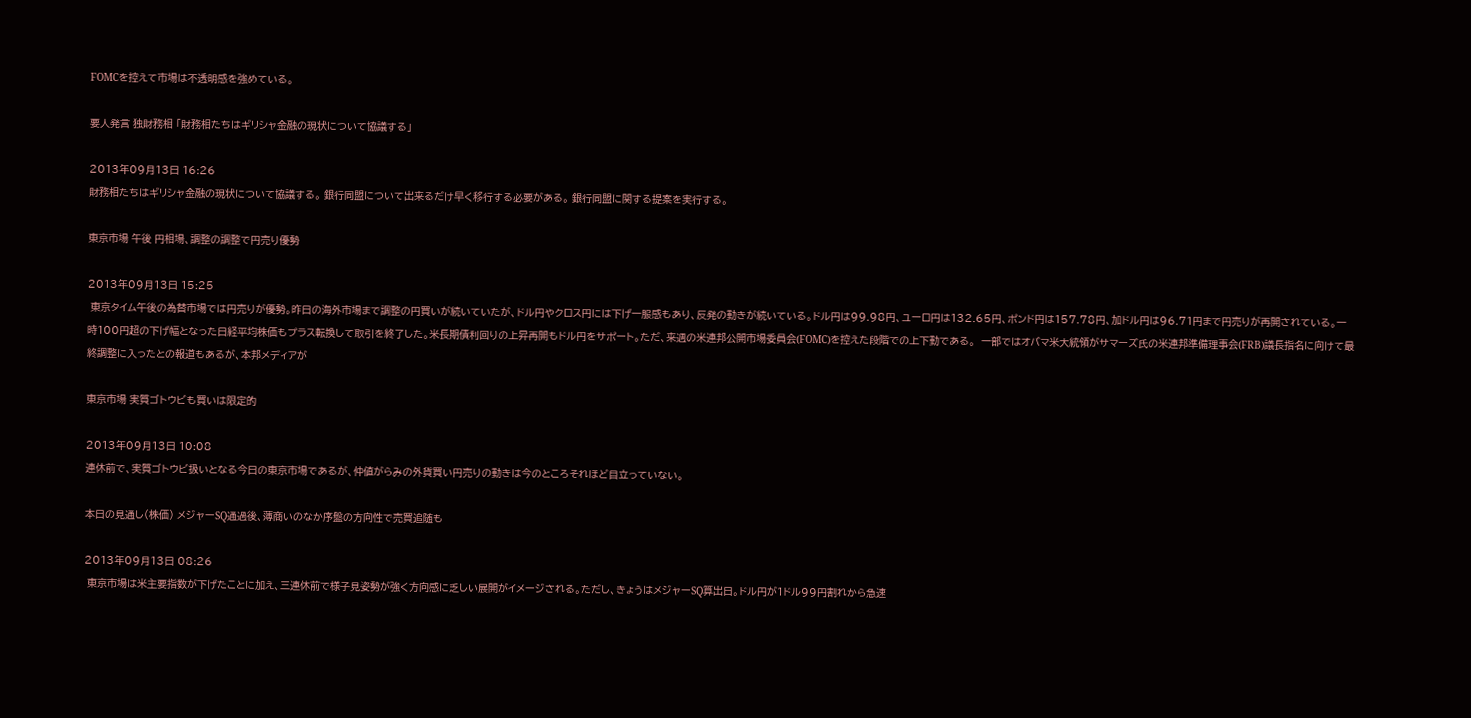FOMCを控えて市場は不透明感を強めている。

要人発言 独財務相 「財務相たちはギリシャ金融の現状について協議する」

2013年09月13日 16:26
財務相たちはギリシャ金融の現状について協議する。 銀行同盟について出来るだけ早く移行する必要がある。 銀行同盟に関する提案を実行する。

東京市場 午後 円相場、調整の調整で円売り優勢

2013年09月13日 15:25
 東京タイム午後の為替市場では円売りが優勢。昨日の海外市場まで調整の円買いが続いていたが、ドル円やクロス円には下げ一服感もあり、反発の動きが続いている。ドル円は99.98円、ユーロ円は132.65円、ポンド円は157.78円、加ドル円は96.71円まで円売りが再開されている。一時100円超の下げ幅となった日経平均株価もプラス転換して取引を終了した。米長期債利回りの上昇再開もドル円をサポート。ただ、来週の米連邦公開市場委員会(FOMC)を控えた段階での上下動である。  一部ではオバマ米大統領がサマーズ氏の米連邦準備理事会(FRB)議長指名に向けて最終調整に入ったとの報道もあるが、本邦メディアが

東京市場 実質ゴトウビも買いは限定的

2013年09月13日 10:08
連休前で、実質ゴトウビ扱いとなる今日の東京市場であるが、仲値がらみの外貨買い円売りの動きは今のところそれほど目立っていない。

本日の見通し(株価) メジャーSQ通過後、薄商いのなか序盤の方向性で売買追随も

2013年09月13日 08:26
 東京市場は米主要指数が下げたことに加え、三連休前で様子見姿勢が強く方向感に乏しい展開がイメージされる。ただし、きょうはメジャーSQ算出日。ドル円が1ドル99円割れから急速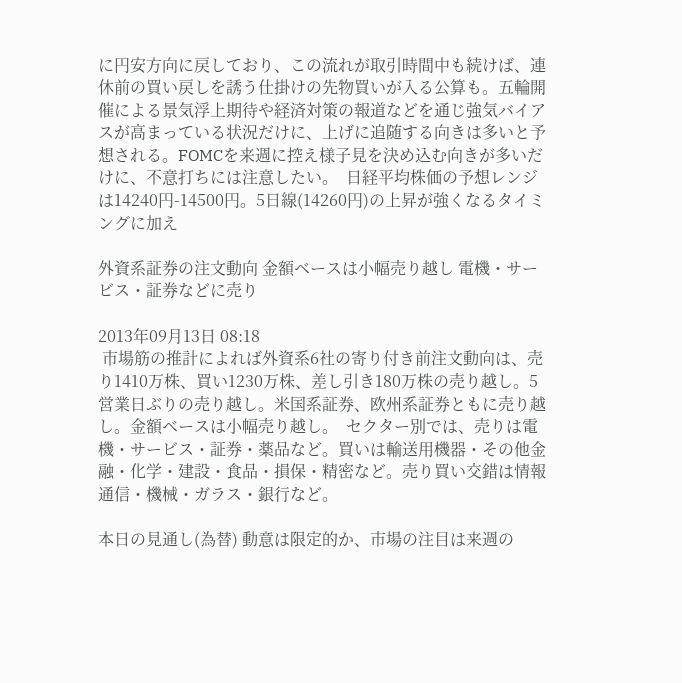に円安方向に戻しており、この流れが取引時間中も続けば、連休前の買い戻しを誘う仕掛けの先物買いが入る公算も。五輪開催による景気浮上期待や経済対策の報道などを通じ強気バイアスが高まっている状況だけに、上げに追随する向きは多いと予想される。FOMCを来週に控え様子見を決め込む向きが多いだけに、不意打ちには注意したい。  日経平均株価の予想レンジは14240円-14500円。5日線(14260円)の上昇が強くなるタイミングに加え

外資系証券の注文動向 金額ベースは小幅売り越し 電機・サービス・証券などに売り

2013年09月13日 08:18
 市場筋の推計によれば外資系6社の寄り付き前注文動向は、売り1410万株、買い1230万株、差し引き180万株の売り越し。5営業日ぶりの売り越し。米国系証券、欧州系証券ともに売り越し。金額ベースは小幅売り越し。  セクター別では、売りは電機・サービス・証券・薬品など。買いは輸送用機器・その他金融・化学・建設・食品・損保・精密など。売り買い交錯は情報通信・機械・ガラス・銀行など。

本日の見通し(為替) 動意は限定的か、市場の注目は来週の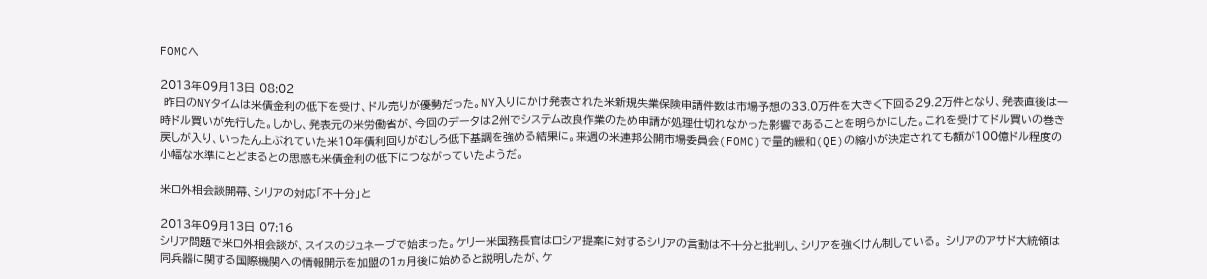FOMCへ

2013年09月13日 08:02
 昨日のNYタイムは米債金利の低下を受け、ドル売りが優勢だった。NY入りにかけ発表された米新規失業保険申請件数は市場予想の33.0万件を大きく下回る29.2万件となり、発表直後は一時ドル買いが先行した。しかし、発表元の米労働省が、今回のデータは2州でシステム改良作業のため申請が処理仕切れなかった影響であることを明らかにした。これを受けてドル買いの巻き戻しが入り、いったん上ぶれていた米10年債利回りがむしろ低下基調を強める結果に。来週の米連邦公開市場委員会(FOMC)で量的緩和(QE)の縮小が決定されても額が100億ドル程度の小幅な水準にとどまるとの思惑も米債金利の低下につながっていたようだ。

米ロ外相会談開幕、シリアの対応「不十分」と

2013年09月13日 07:16
シリア問題で米ロ外相会談が、スイスのジュネーブで始まった。ケリー米国務長官はロシア提案に対するシリアの言動は不十分と批判し、シリアを強くけん制している。 シリアのアサド大統領は同兵器に関する国際機関への情報開示を加盟の1ヵ月後に始めると説明したが、ケ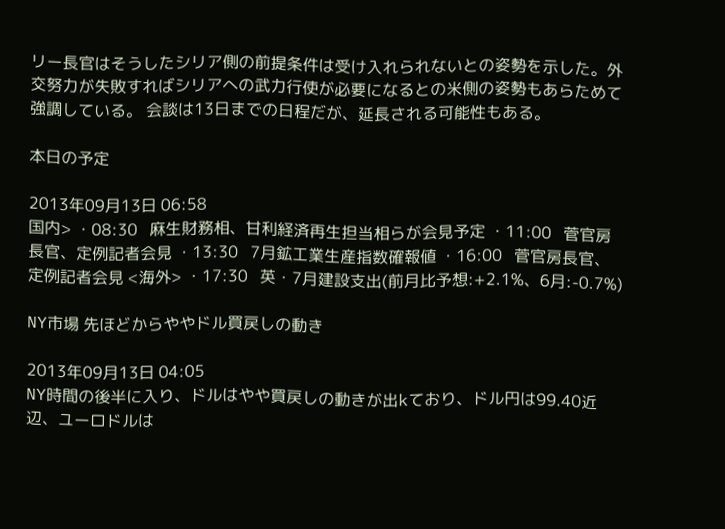リー長官はそうしたシリア側の前提条件は受け入れられないとの姿勢を示した。外交努力が失敗すればシリアへの武力行使が必要になるとの米側の姿勢もあらためて強調している。 会談は13日までの日程だが、延長される可能性もある。

本日の予定

2013年09月13日 06:58
国内> ・08:30   麻生財務相、甘利経済再生担当相らが会見予定 ・11:00   菅官房長官、定例記者会見 ・13:30   7月鉱工業生産指数確報値 ・16:00   菅官房長官、定例記者会見 <海外> ・17:30   英・7月建設支出(前月比予想:+2.1%、6月:-0.7%)

NY市場 先ほどからややドル買戻しの動き

2013年09月13日 04:05
NY時間の後半に入り、ドルはやや買戻しの動きが出kており、ドル円は99.40近辺、ユーロドルは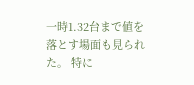一時1.32台まで値を落とす場面も見られた。 特に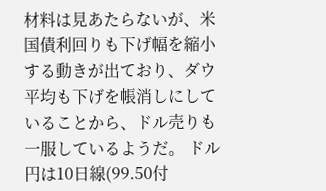材料は見あたらないが、米国債利回りも下げ幅を縮小する動きが出ており、ダウ平均も下げを帳消しにしていることから、ドル売りも一服しているようだ。 ドル円は10日線(99.50付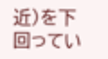近)を下回ってい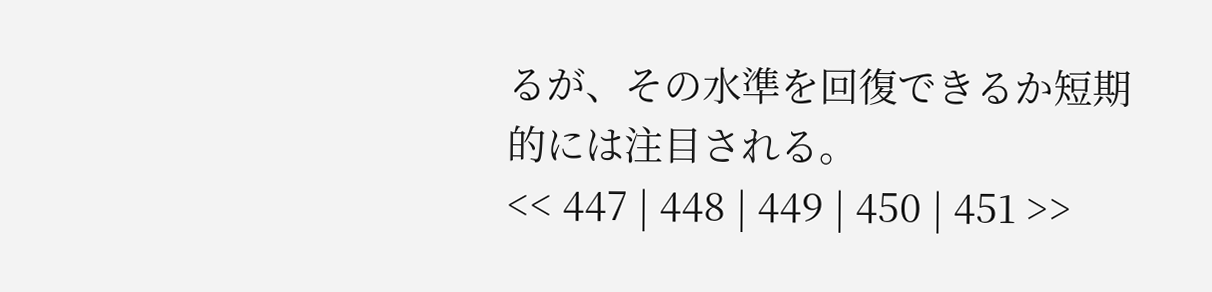るが、その水準を回復できるか短期的には注目される。
<< 447 | 448 | 449 | 450 | 451 >>